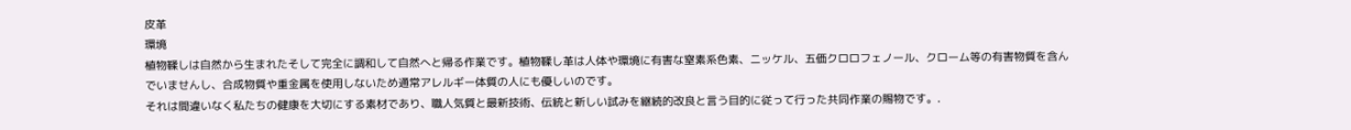皮革
環境
植物鞣しは自然から生まれたそして完全に調和して自然へと帰る作業です。植物鞣し革は人体や環境に有害な窒素系色素、ニッケル、五価クロロフェノール、クローム等の有害物質を含んでいませんし、合成物質や重金属を使用しないため通常アレルギー体質の人にも優しいのです。
それは間違いなく私たちの健康を大切にする素材であり、職人気質と最新技術、伝統と新しい試みを継続的改良と言う目的に従って行った共同作業の賜物です。.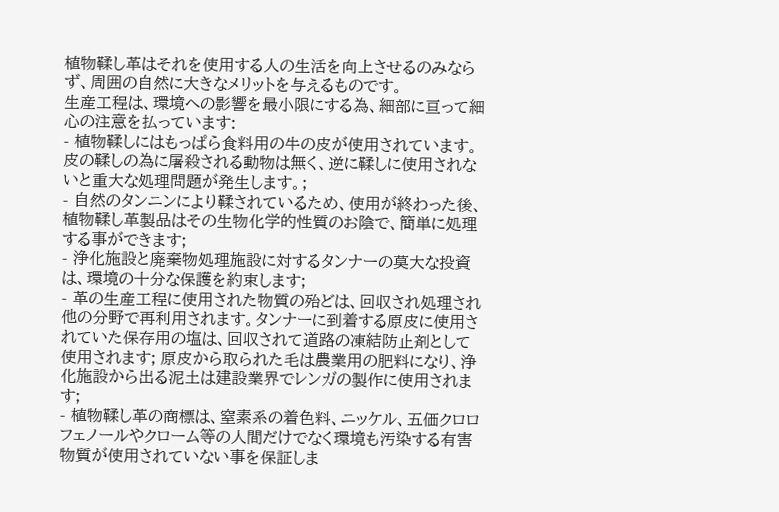植物鞣し革はそれを使用する人の生活を向上させるのみならず、周囲の自然に大きなメリットを与えるものです。
生産工程は、環境への影響を最小限にする為、細部に亘って細心の注意を払っています:
- 植物鞣しにはもっぱら食料用の牛の皮が使用されています。皮の鞣しの為に屠殺される動物は無く、逆に鞣しに使用されないと重大な処理問題が発生します。;
- 自然のタンニンにより鞣されているため、使用が終わった後、植物鞣し革製品はその生物化学的性質のお陰で、簡単に処理する事ができます;
- 浄化施設と廃棄物処理施設に対するタンナーの莫大な投資は、環境の十分な保護を約束します;
- 革の生産工程に使用された物質の殆どは、回収され処理され他の分野で再利用されます。タンナーに到着する原皮に使用されていた保存用の塩は、回収されて道路の凍結防止剤として使用されます; 原皮から取られた毛は農業用の肥料になり、浄化施設から出る泥土は建設業界でレンガの製作に使用されます;
- 植物鞣し革の商標は、窒素系の着色料、ニッケル、五価クロロフェノールやクローム等の人間だけでなく環境も汚染する有害物質が使用されていない事を保証しま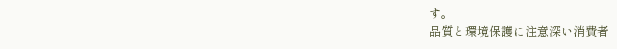す。
品質と環境保護に注意深い消費者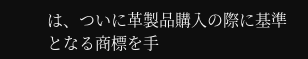は、ついに革製品購入の際に基準となる商標を手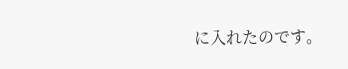に入れたのです。